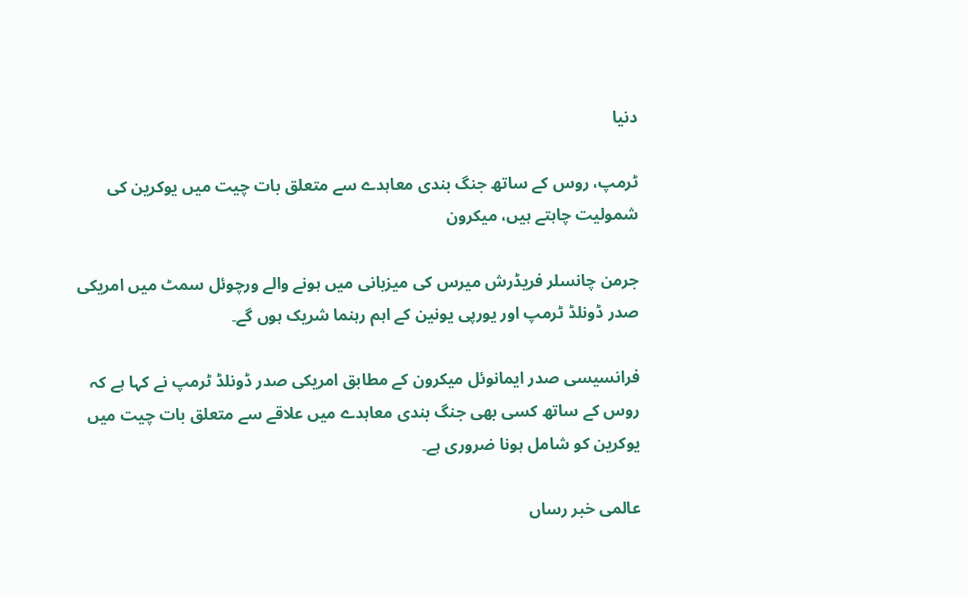دنیا

ٹرمپ، روس کے ساتھ جنگ بندی معاہدے سے متعلق بات چیت میں یوکرین کی شمولیت چاہتے ہیں، میکرون

جرمن چانسلر فریڈرش میرس کی میزبانی میں ہونے والے ورچوئل سمٹ میں امریکی صدر ڈونلڈ ٹرمپ اور یورپی یونین کے اہم رہنما شریک ہوں گے۔

فرانسیسی صدر ایمانوئل میکرون کے مطابق امریکی صدر ڈونلڈ ٹرمپ نے کہا ہے کہ روس کے ساتھ کسی بھی جنگ بندی معاہدے میں علاقے سے متعلق بات چیت میں یوکرین کو شامل ہونا ضروری ہے۔

عالمی خبر رساں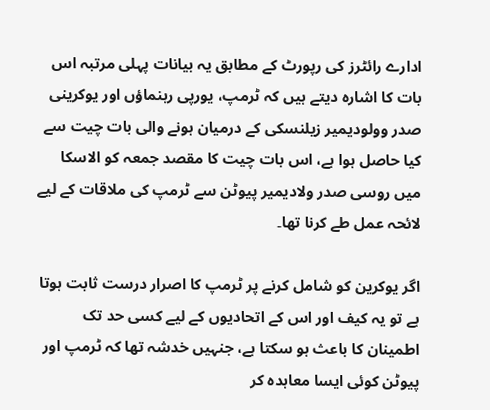ادارے رائٹرز کی رپورٹ کے مطابق یہ بیانات پہلی مرتبہ اس بات کا اشارہ دیتے ہیں کہ ٹرمپ، یورپی رہنماؤں اور یوکرینی صدر وولودیمیر زیلنسکی کے درمیان ہونے والی بات چیت سے کیا حاصل ہوا ہے، اس بات چیت کا مقصد جمعہ کو الاسکا میں روسی صدر ولادیمیر پیوٹن سے ٹرمپ کی ملاقات کے لیے لائحہ عمل طے کرنا تھا۔

اگر یوکرین کو شامل کرنے پر ٹرمپ کا اصرار درست ثابت ہوتا ہے تو یہ کیف اور اس کے اتحادیوں کے لیے کسی حد تک اطمینان کا باعث ہو سکتا ہے، جنہیں خدشہ تھا کہ ٹرمپ اور پیوٹن کوئی ایسا معاہدہ کر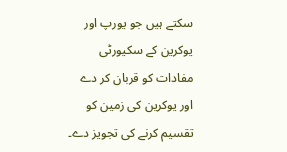سکتے ہیں جو یورپ اور یوکرین کے سکیورٹی مفادات کو قربان کر دے اور یوکرین کی زمین کو تقسیم کرنے کی تجویز دے۔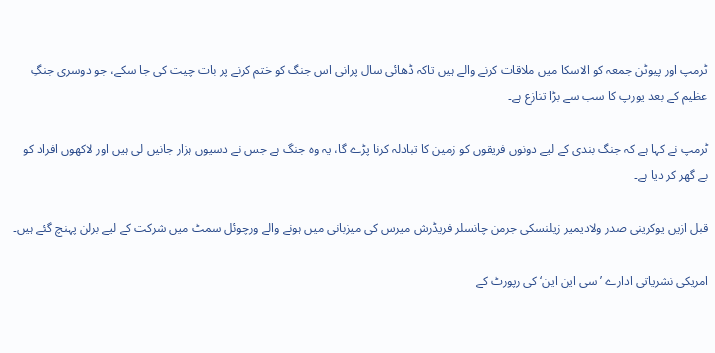ٹرمپ اور پیوٹن جمعہ کو الاسکا میں ملاقات کرنے والے ہیں تاکہ ڈھائی سال پرانی اس جنگ کو ختم کرنے پر بات چیت کی جا سکے، جو دوسری جنگِ عظیم کے بعد یورپ کا سب سے بڑا تنازع ہے۔

ٹرمپ نے کہا ہے کہ جنگ بندی کے لیے دونوں فریقوں کو زمین کا تبادلہ کرنا پڑے گا، یہ وہ جنگ ہے جس نے دسیوں ہزار جانیں لی ہیں اور لاکھوں افراد کو بے گھر کر دیا ہے۔

قبل ازیں یوکرینی صدر ولادیمیر زیلنسکی جرمن چانسلر فریڈرش میرس کی میزبانی میں ہونے والے ورچوئل سمٹ میں شرکت کے لیے برلن پہنچ گئے ہیں۔

امریکی نشریاتی ادارے ’سی این این‘ کی رپورٹ کے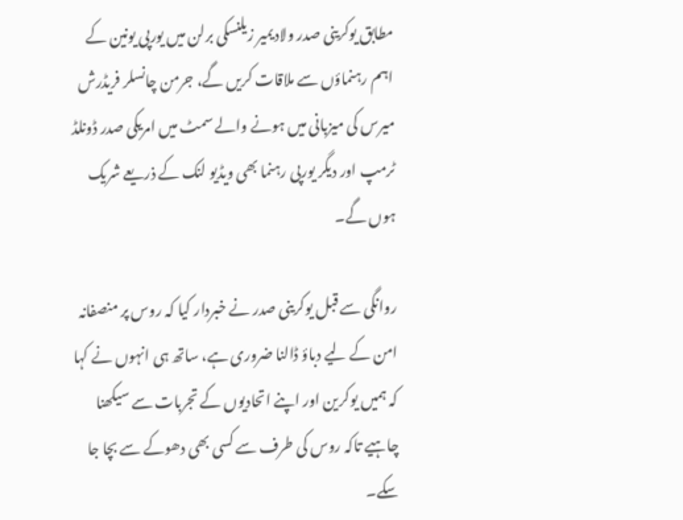مطابق یوکرینی صدر ولادیمیر زیلنسکی برلن میں یورپی یونین کے اہم رہنماؤں سے ملاقات کریں گے، جرمن چانسلر فریڈرش میرس کی میزبانی میں ہونے والے سمٹ میں امریکی صدر ڈونلڈ ٹرمپ اور دیگر یورپی رہنما بھی ویڈیو لنک کے ذریعے شریک ہوں گے۔

روانگی سے قبل یوکرینی صدر نے خبردار کیا کہ روس پر منصفانہ امن کے لیے دباؤ ڈالنا ضروری ہے، ساتھ ہی انہوں نے کہا کہ ہمیں یوکرین اور اپنے اتحادیوں کے تجربات سے سیکھنا چاہیے تاکہ روس کی طرف سے کسی بھی دھوکے سے بچا جا سکے۔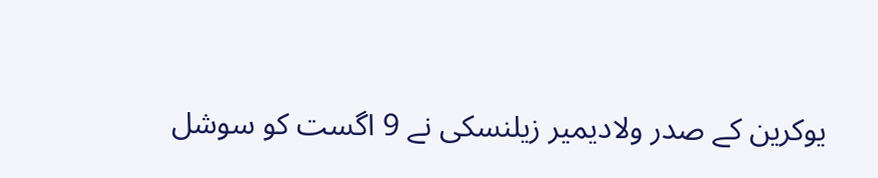یوکرین کے صدر ولادیمیر زیلنسکی نے 9 اگست کو سوشل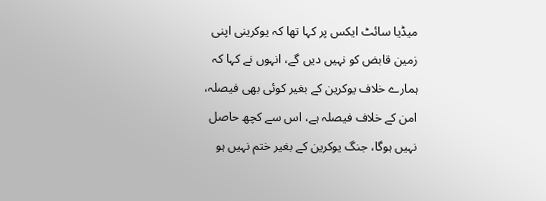میڈیا سائٹ ایکس پر کہا تھا کہ یوکرینی اپنی زمین قابض کو نہیں دیں گے، انہوں نے کہا کہ ہمارے خلاف یوکرین کے بغیر کوئی بھی فیصلہ، امن کے خلاف فیصلہ ہے، اس سے کچھ حاصل نہیں ہوگا، جنگ یوکرین کے بغیر ختم نہیں ہو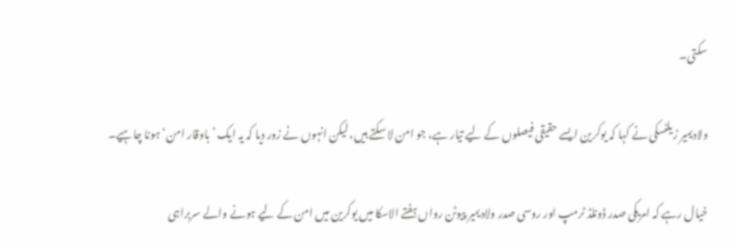سکتی۔

ولادیمیر زیلنسکی نے کہا کہ یوکرین ایسے حقیقی فیصلوں کے لیے تیار ہے، جو امن لا سکتے ہیں، لیکن انہوں نے زور دیا کہ یہ ایک ’باوقار امن‘ ہونا چاہیے۔

خیال رہے کہ امریکی صدر ڈونلڈ ٹرمپ اور روسی صدر ولادیمیر پیوٹن رواں ہفتے الاسکا میں یوکرین میں امن کے لیے ہونے والے سربراہی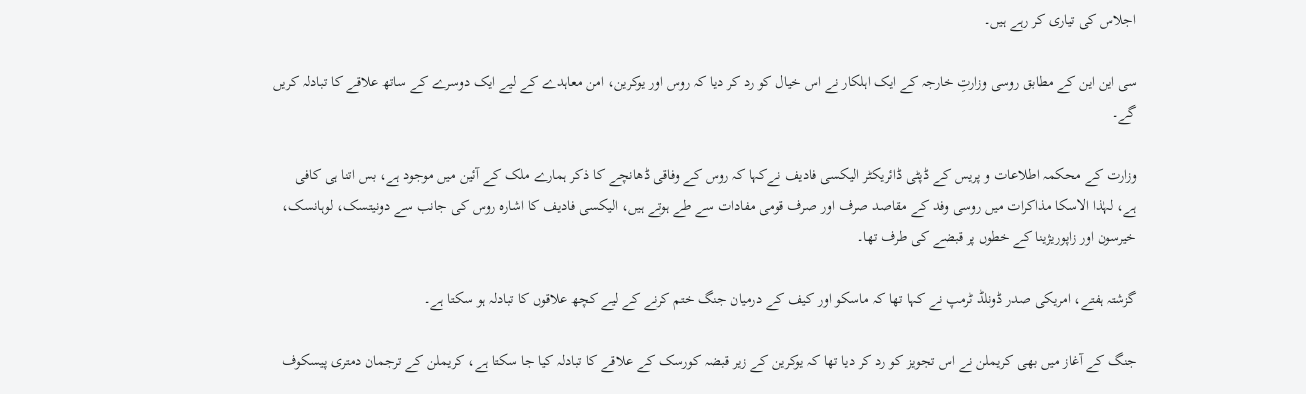اجلاس کی تیاری کر رہے ہیں۔

سی این این کے مطابق روسی وزارتِ خارجہ کے ایک اہلکار نے اس خیال کو رد کر دیا کہ روس اور یوکرین، امن معاہدے کے لیے ایک دوسرے کے ساتھ علاقے کا تبادلہ کریں گے۔

وزارت کے محکمہ اطلاعات و پریس کے ڈپٹی ڈائریکٹر الیکسی فادیف نےکہا کہ روس کے وفاقی ڈھانچے کا ذکر ہمارے ملک کے آئین میں موجود ہے، بس اتنا ہی کافی ہے، لہٰذا الاسکا مذاکرات میں روسی وفد کے مقاصد صرف اور صرف قومی مفادات سے طے ہوتے ہیں، الیکسی فادیف کا اشارہ روس کی جانب سے دونیتسک، لوہانسک، خیرسون اور زاپوریژینا کے خطوں پر قبضے کی طرف تھا۔

گزشتہ ہفتے، امریکی صدر ڈونلڈ ٹرمپ نے کہا تھا کہ ماسکو اور کیف کے درمیان جنگ ختم کرنے کے لیے کچھ علاقوں کا تبادلہ ہو سکتا ہے۔

جنگ کے آغاز میں بھی کریملن نے اس تجویز کو رد کر دیا تھا کہ یوکرین کے زیر قبضہ کورسک کے علاقے کا تبادلہ کیا جا سکتا ہے، کریملن کے ترجمان دمتری پیسکوف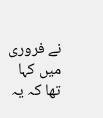نے فروری میں کہا تھا کہ یہ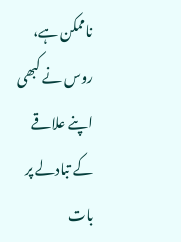ناممکن ہے، روس نے کبھی اپنے علاقے کے تبادلے پر بات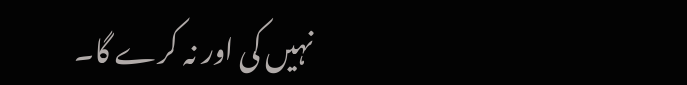نہیں کی اور نہ کرے گا۔